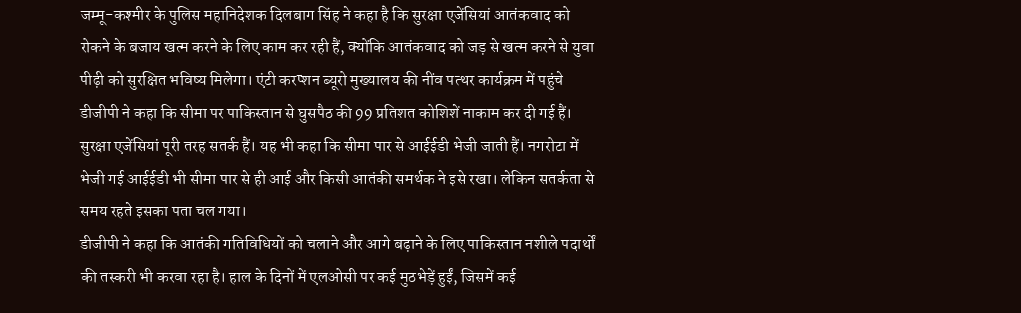जम्मू-कश्मीर के पुलिस महानिदेशक दिलबाग सिंह ने कहा है कि सुरक्षा एजेंसियां आतंकवाद को रोकने के बजाय खत्म करने के लिए काम कर रही हैं, क्योंकि आतंकवाद को जड़ से खत्म करने से युवा पीढ़ी को सुरक्षित भविष्य मिलेगा। एंटी करप्शन ब्यूरो मुख्यालय की नींव पत्थर कार्यक्रम में पहुंचे डीजीपी ने कहा कि सीमा पर पाकिस्तान से घुसपैठ की 99 प्रतिशत कोशिशें नाकाम कर दी गई हैं।
सुरक्षा एजेंसियां पूरी तरह सतर्क हैं। यह भी कहा कि सीमा पार से आईईडी भेजी जाती हैं। नगरोटा में भेजी गई आईईडी भी सीमा पार से ही आई और किसी आतंकी समर्थक ने इसे रखा। लेकिन सतर्कता से समय रहते इसका पता चल गया।
डीजीपी ने कहा कि आतंकी गतिविधियों को चलाने और आगे बढ़ाने के लिए पाकिस्तान नशीले पदार्थों की तस्करी भी करवा रहा है। हाल के दिनों में एलओसी पर कई मुठभेड़ें हुईं, जिसमें कई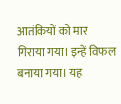आतंकियों को मार गिराया गया। इन्हें विफल बनाया गया। यह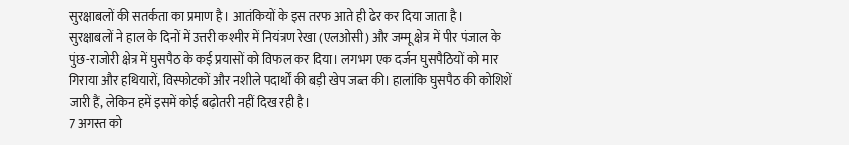सुरक्षाबलों की सतर्कता का प्रमाण है। आतंकियों के इस तरफ आते ही ढेर कर दिया जाता है।
सुरक्षाबलों ने हाल के दिनों में उत्तरी कश्मीर में नियंत्रण रेखा (एलओसी) और जम्मू क्षेत्र में पीर पंजाल के पुंछ-राजोरी क्षेत्र में घुसपैठ के कई प्रयासों को विफल कर दिया। लगभग एक दर्जन घुसपैठियों को मार गिराया और हथियारों, विस्फोटकों और नशीले पदार्थों की बड़ी खेप जब्त की। हालांकि घुसपैठ की कोशिशें जारी हैं, लेकिन हमें इसमें कोई बढ़ोतरी नहीं दिख रही है।
7 अगस्त को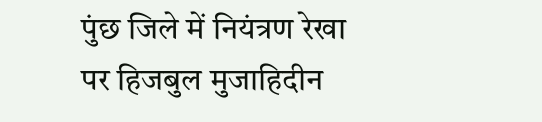पुंछ जिले में नियंत्रण रेखा पर हिजबुल मुजाहिदीन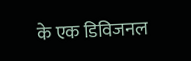के एक डिविजनल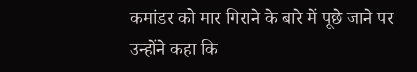कमांडर को मार गिराने के बारे में पूछे जाने पर उन्होंने कहा कि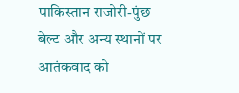पाकिस्तान राजोरी-पुंछ बेल्ट और अन्य स्थानों पर आतंकवाद को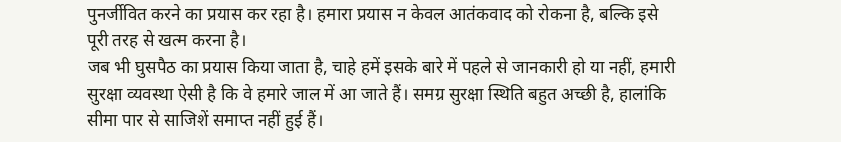पुनर्जीवित करने का प्रयास कर रहा है। हमारा प्रयास न केवल आतंकवाद को रोकना है, बल्कि इसे पूरी तरह से खत्म करना है।
जब भी घुसपैठ का प्रयास किया जाता है, चाहे हमें इसके बारे में पहले से जानकारी हो या नहीं, हमारी सुरक्षा व्यवस्था ऐसी है कि वे हमारे जाल में आ जाते हैं। समग्र सुरक्षा स्थिति बहुत अच्छी है, हालांकि सीमा पार से साजिशें समाप्त नहीं हुई हैं।